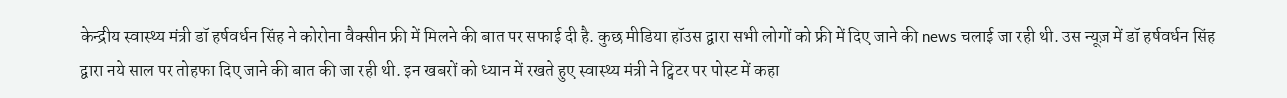केन्द्रीय स्वास्थ्य मंत्री डॉ हर्षवर्धन सिंह ने कोरोना वैक्सीन फ्री में मिलने की बात पर सफाई दी है. कुछ मीडिया हॉउस द्वारा सभी लोगों को फ्री में दिए जाने की news चलाई जा रही थी. उस न्यूज़ में डॉ हर्षवर्धन सिंह द्वारा नये साल पर तोहफा दिए जाने की बात की जा रही थी. इन खबरों को ध्यान में रखते हुए स्वास्थ्य मंत्री ने ट्विटर पर पोस्ट में कहा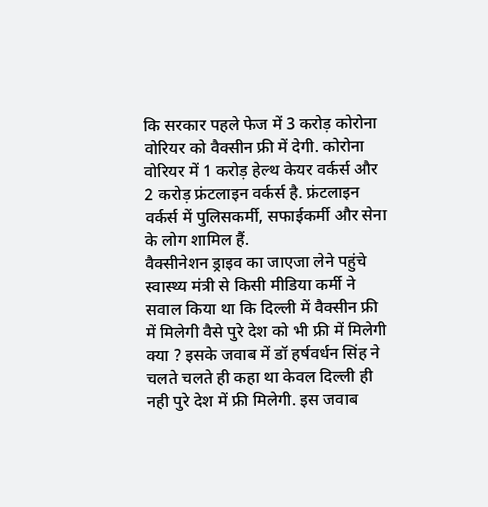कि सरकार पहले फेज में 3 करोड़ कोरोना वोरियर को वैक्सीन फ्री में देगी. कोरोना वोरियर में 1 करोड़ हेल्थ केयर वर्कर्स और 2 करोड़ फ्रंटलाइन वर्कर्स है. फ्रंटलाइन वर्कर्स में पुलिसकर्मी, सफाईकर्मी और सेना के लोग शामिल हैं.
वैक्सीनेशन ड्राइव का जाएजा लेने पहुंचे स्वास्थ्य मंत्री से किसी मीडिया कर्मी ने सवाल किया था कि दिल्ली में वैक्सीन फ्री में मिलेगी वैसे पुरे देश को भी फ्री में मिलेगी क्या ? इसके जवाब में डॉ हर्षवर्धन सिंह ने चलते चलते ही कहा था केवल दिल्ली ही नही पुरे देश में फ्री मिलेगी. इस जवाब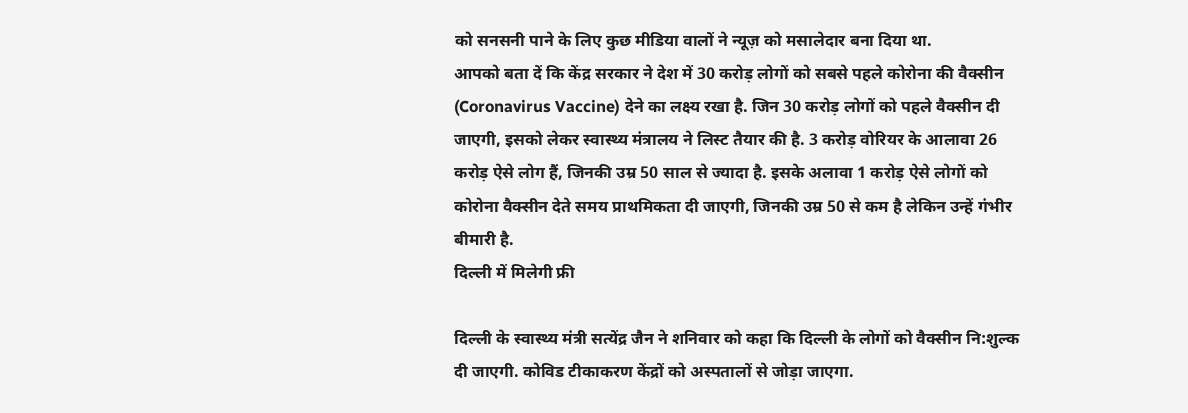को सनसनी पाने के लिए कुछ मीडिया वालों ने न्यूज़ को मसालेदार बना दिया था.
आपको बता दें कि केंद्र सरकार ने देश में 30 करोड़ लोगों को सबसे पहले कोरोना की वैक्सीन (Coronavirus Vaccine) देने का लक्ष्य रखा है. जिन 30 करोड़ लोगों को पहले वैक्सीन दी जाएगी, इसको लेकर स्वास्थ्य मंत्रालय ने लिस्ट तैयार की है. 3 करोड़ वोरियर के आलावा 26 करोड़ ऐसे लोग हैं, जिनकी उम्र 50 साल से ज्यादा है. इसके अलावा 1 करोड़ ऐसे लोगों को कोरोना वैक्सीन देते समय प्राथमिकता दी जाएगी, जिनकी उम्र 50 से कम है लेकिन उन्हें गंभीर बीमारी है.
दिल्ली में मिलेगी फ्री

दिल्ली के स्वास्थ्य मंत्री सत्येंद्र जैन ने शनिवार को कहा कि दिल्ली के लोगों को वैक्सीन नि:शुल्क दी जाएगी. कोविड टीकाकरण केंद्रों को अस्पतालों से जोड़ा जाएगा.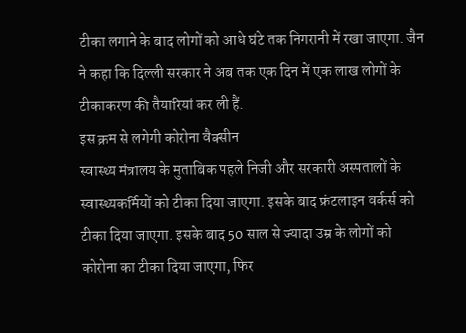टीका लगाने के बाद लोगों को आधे घंटे तक निगरानी में रखा जाएगा. जैन ने कहा कि दिल्ली सरकार ने अब तक एक दिन में एक लाख लोगों के टीकाकरण की तैयारियां कर ली हैं.
इस क्रम से लगेगी कोरोना वैक्सीन
स्वास्थ्य मंत्रालय के मुताबिक पहले निजी और सरकारी अस्पतालों के स्वास्थ्यकर्मियों को टीका दिया जाएगा. इसके बाद फ्रंटलाइन वर्कर्स को टीका दिया जाएगा. इसके बाद 50 साल से ज्यादा उम्र के लोगों को कोरोना का टीका दिया जाएगा, फिर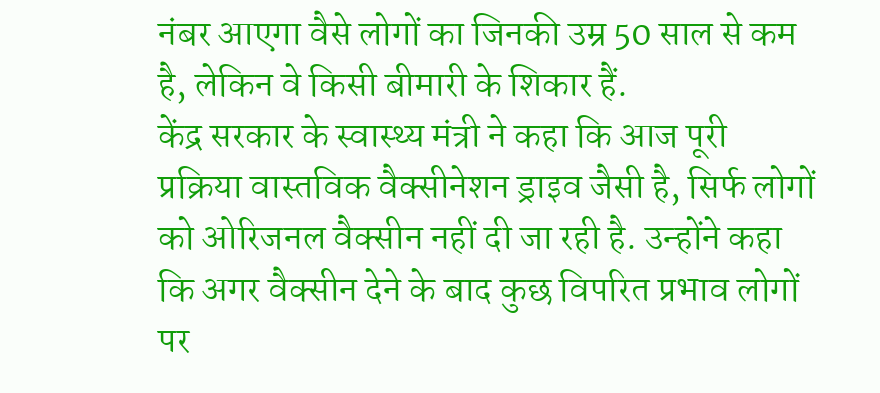नंबर आएगा वैसे लोगों का जिनकी उम्र 50 साल से कम है, लेकिन वे किसी बीमारी के शिकार हैं.
केंद्र सरकार के स्वास्थ्य मंत्री ने कहा कि आज पूरी प्रक्रिया वास्तविक वैक्सीनेशन ड्राइव जैसी है, सिर्फ लोगों को ओरिजनल वैक्सीन नहीं दी जा रही है. उन्होंने कहा कि अगर वैक्सीन देने के बाद कुछ विपरित प्रभाव लोगों पर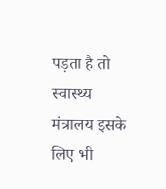पड़ता है तो स्वास्थ्य मंत्रालय इसके लिए भी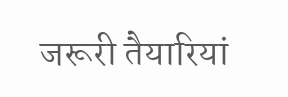जरूरी तैयारियां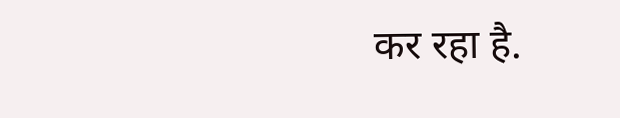कर रहा है.